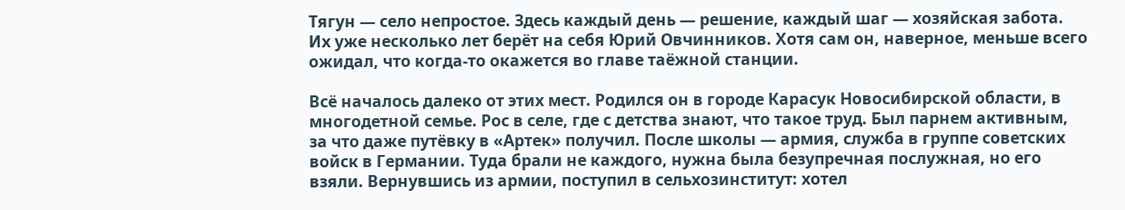Тягун — село непростое. Здесь каждый день — решение, каждый шаг — хозяйская забота. Их уже несколько лет берёт на себя Юрий Овчинников. Хотя сам он, наверное, меньше всего ожидал, что когда-то окажется во главе таёжной станции.

Всё началось далеко от этих мест. Родился он в городе Карасук Новосибирской области, в многодетной семье. Рос в селе, где с детства знают, что такое труд. Был парнем активным, за что даже путёвку в «Артек» получил. После школы — армия, служба в группе советских войск в Германии. Туда брали не каждого, нужна была безупречная послужная, но его взяли. Вернувшись из армии, поступил в сельхозинститут: хотел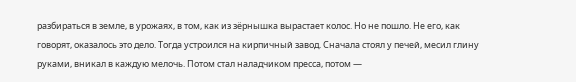разбираться в земле, в урожаях, в том, как из зёрнышка вырастает колос. Но не пошло. Не его, как говорят, оказалось это дело. Тогда устроился на кирпичный завод. Сначала стоял у печей, месил глину руками, вникал в каждую мелочь. Потом стал наладчиком пресса, потом —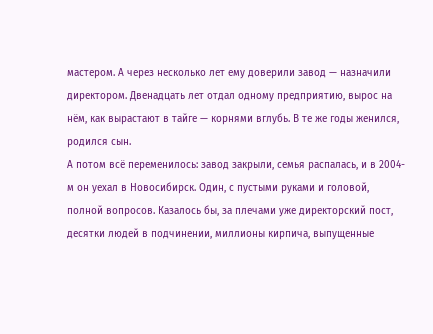мастером. А через несколько лет ему доверили завод — назначили директором. Двенадцать лет отдал одному предприятию, вырос на нём, как вырастают в тайге — корнями вглубь. В те же годы женился, родился сын.
А потом всё переменилось: завод закрыли, семья распалась, и в 2004-м он уехал в Новосибирск. Один, с пустыми руками и головой, полной вопросов. Казалось бы, за плечами уже директорский пост, десятки людей в подчинении, миллионы кирпича, выпущенные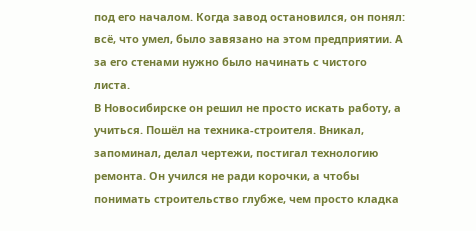под его началом. Когда завод остановился, он понял: всё, что умел, было завязано на этом предприятии. А за его стенами нужно было начинать с чистого листа.
В Новосибирске он решил не просто искать работу, а учиться. Пошёл на техника-строителя. Вникал, запоминал, делал чертежи, постигал технологию ремонта. Он учился не ради корочки, а чтобы понимать строительство глубже, чем просто кладка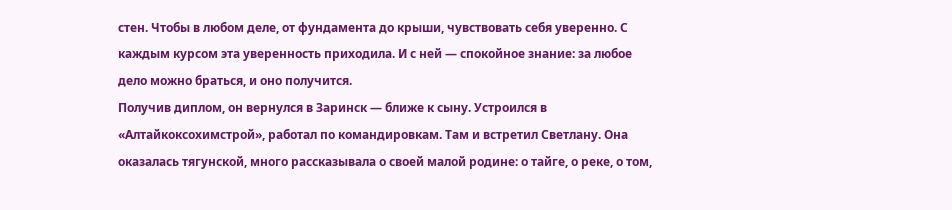стен. Чтобы в любом деле, от фундамента до крыши, чувствовать себя уверенно. С каждым курсом эта уверенность приходила. И с ней — спокойное знание: за любое дело можно браться, и оно получится.
Получив диплом, он вернулся в Заринск — ближе к сыну. Устроился в «Алтайкоксохимстрой», работал по командировкам. Там и встретил Светлану. Она оказалась тягунской, много рассказывала о своей малой родине: о тайге, о реке, о том,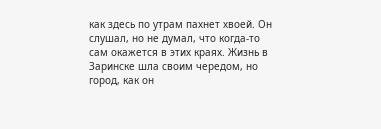как здесь по утрам пахнет хвоей. Он слушал, но не думал, что когда-то сам окажется в этих краях. Жизнь в Заринске шла своим чередом, но город, как он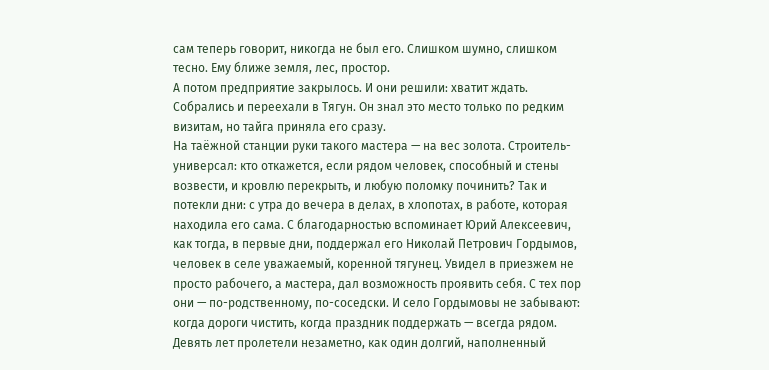сам теперь говорит, никогда не был его. Слишком шумно, слишком тесно. Ему ближе земля, лес, простор.
А потом предприятие закрылось. И они решили: хватит ждать. Собрались и переехали в Тягун. Он знал это место только по редким визитам, но тайга приняла его сразу.
На таёжной станции руки такого мастера — на вес золота. Строитель-универсал: кто откажется, если рядом человек, способный и стены возвести, и кровлю перекрыть, и любую поломку починить? Так и потекли дни: с утра до вечера в делах, в хлопотах, в работе, которая находила его сама. С благодарностью вспоминает Юрий Алексеевич, как тогда, в первые дни, поддержал его Николай Петрович Гордымов, человек в селе уважаемый, коренной тягунец. Увидел в приезжем не просто рабочего, а мастера, дал возможность проявить себя. С тех пор они — по-родственному, по-соседски. И село Гордымовы не забывают: когда дороги чистить, когда праздник поддержать — всегда рядом. Девять лет пролетели незаметно, как один долгий, наполненный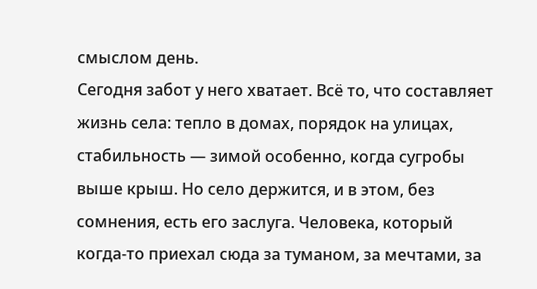смыслом день.
Сегодня забот у него хватает. Всё то, что составляет жизнь села: тепло в домах, порядок на улицах, стабильность — зимой особенно, когда сугробы выше крыш. Но село держится, и в этом, без сомнения, есть его заслуга. Человека, который когда-то приехал сюда за туманом, за мечтами, за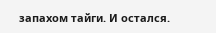запахом тайги. И остался.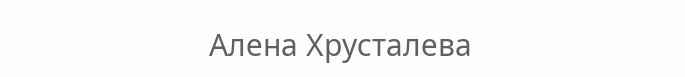Алена Хрусталева